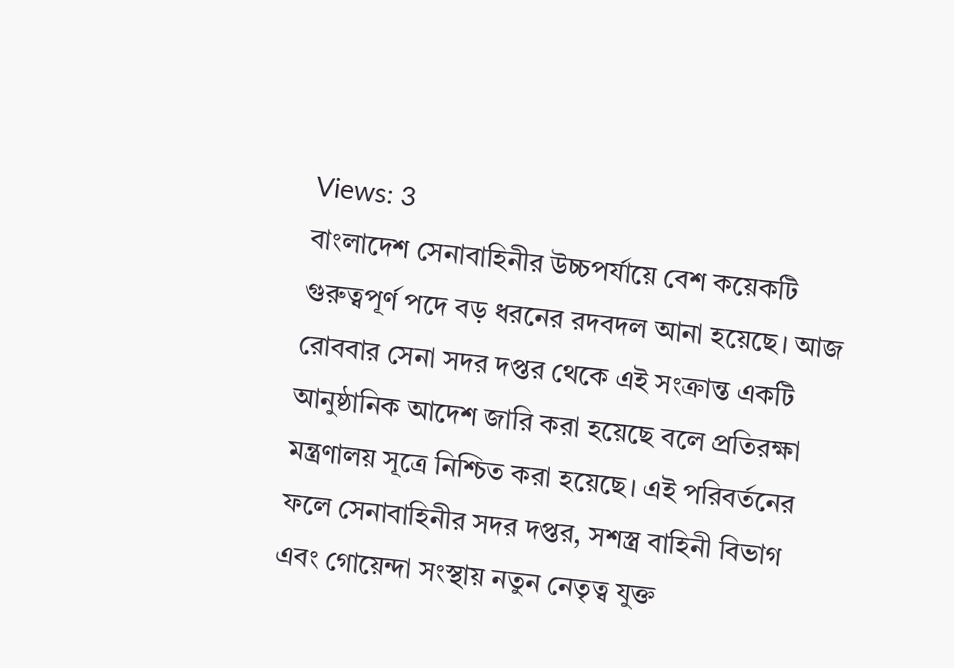Views: 3
বাংলাদেশ সেনাবাহিনীর উচ্চপর্যায়ে বেশ কয়েকটি গুরুত্বপূর্ণ পদে বড় ধরনের রদবদল আনা হয়েছে। আজ রোববার সেনা সদর দপ্তর থেকে এই সংক্রান্ত একটি আনুষ্ঠানিক আদেশ জারি করা হয়েছে বলে প্রতিরক্ষা মন্ত্রণালয় সূত্রে নিশ্চিত করা হয়েছে। এই পরিবর্তনের ফলে সেনাবাহিনীর সদর দপ্তর, সশস্ত্র বাহিনী বিভাগ এবং গোয়েন্দা সংস্থায় নতুন নেতৃত্ব যুক্ত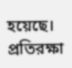হয়েছে।
প্রতিরক্ষা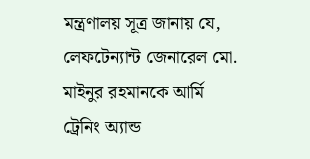মন্ত্রণালয় সূত্র জানায় যে, লেফটেন্যান্ট জেনারেল মো. মাইনুর রহমানকে আর্মি ট্রেনিং অ্যান্ড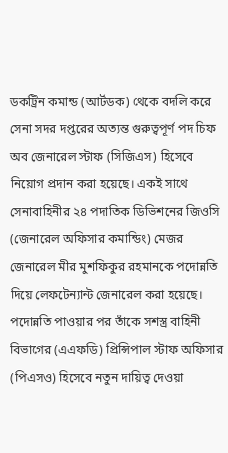ডকট্রিন কমান্ড (আর্টডক) থেকে বদলি করে সেনা সদর দপ্তরের অত্যন্ত গুরুত্বপূর্ণ পদ চিফ অব জেনারেল স্টাফ (সিজিএস) হিসেবে নিয়োগ প্রদান করা হয়েছে। একই সাথে সেনাবাহিনীর ২৪ পদাতিক ডিভিশনের জিওসি (জেনারেল অফিসার কমান্ডিং) মেজর জেনারেল মীর মুশফিকুর রহমানকে পদোন্নতি দিয়ে লেফটেন্যান্ট জেনারেল করা হয়েছে। পদোন্নতি পাওয়ার পর তাঁকে সশস্ত্র বাহিনী বিভাগের (এএফডি) প্রিন্সিপাল স্টাফ অফিসার (পিএসও) হিসেবে নতুন দায়িত্ব দেওয়া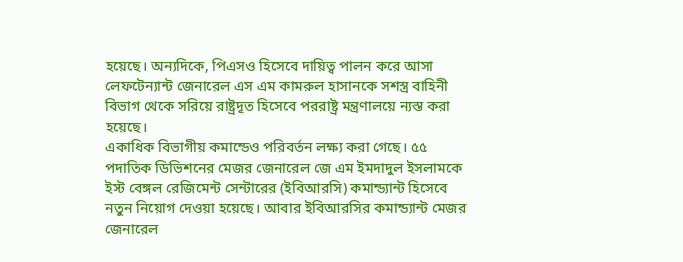হয়েছে। অন্যদিকে, পিএসও হিসেবে দায়িত্ব পালন করে আসা লেফটেন্যান্ট জেনারেল এস এম কামরুল হাসানকে সশস্ত্র বাহিনী বিভাগ থেকে সরিয়ে রাষ্ট্রদূত হিসেবে পররাষ্ট্র মন্ত্রণালয়ে ন্যস্ত করা হয়েছে।
একাধিক বিভাগীয় কমান্ডেও পরিবর্তন লক্ষ্য করা গেছে। ৫৫ পদাতিক ডিভিশনের মেজর জেনারেল জে এম ইমদাদুল ইসলামকে ইস্ট বেঙ্গল রেজিমেন্ট সেন্টারের (ইবিআরসি) কমান্ড্যান্ট হিসেবে নতুন নিয়োগ দেওয়া হয়েছে। আবার ইবিআরসির কমান্ড্যান্ট মেজর জেনারেল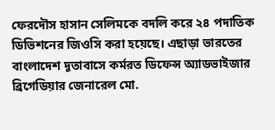ফেরদৌস হাসান সেলিমকে বদলি করে ২৪ পদাতিক ডিভিশনের জিওসি করা হয়েছে। এছাড়া ভারতের বাংলাদেশ দূতাবাসে কর্মরত ডিফেন্স অ্যাডভাইজার ব্রিগেডিয়ার জেনারেল মো.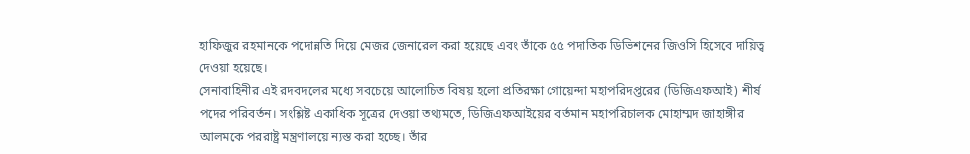হাফিজুর রহমানকে পদোন্নতি দিয়ে মেজর জেনারেল করা হয়েছে এবং তাঁকে ৫৫ পদাতিক ডিভিশনের জিওসি হিসেবে দায়িত্ব দেওয়া হয়েছে।
সেনাবাহিনীর এই রদবদলের মধ্যে সবচেয়ে আলোচিত বিষয় হলো প্রতিরক্ষা গোয়েন্দা মহাপরিদপ্তরের (ডিজিএফআই) শীর্ষ পদের পরিবর্তন। সংশ্লিষ্ট একাধিক সূত্রের দেওয়া তথ্যমতে, ডিজিএফআইয়ের বর্তমান মহাপরিচালক মোহাম্মদ জাহাঙ্গীর আলমকে পররাষ্ট্র মন্ত্রণালয়ে ন্যস্ত করা হচ্ছে। তাঁর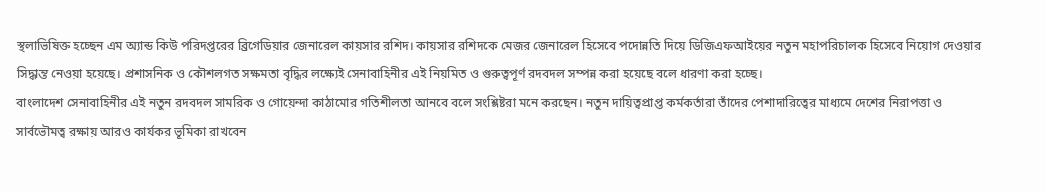স্থলাভিষিক্ত হচ্ছেন এম অ্যান্ড কিউ পরিদপ্তরের ব্রিগেডিয়ার জেনারেল কায়সার রশিদ। কায়সার রশিদকে মেজর জেনারেল হিসেবে পদোন্নতি দিয়ে ডিজিএফআইয়ের নতুন মহাপরিচালক হিসেবে নিয়োগ দেওয়ার সিদ্ধান্ত নেওয়া হয়েছে। প্রশাসনিক ও কৌশলগত সক্ষমতা বৃদ্ধির লক্ষ্যেই সেনাবাহিনীর এই নিয়মিত ও গুরুত্বপূর্ণ রদবদল সম্পন্ন করা হয়েছে বলে ধারণা করা হচ্ছে।
বাংলাদেশ সেনাবাহিনীর এই নতুন রদবদল সামরিক ও গোয়েন্দা কাঠামোর গতিশীলতা আনবে বলে সংশ্লিষ্টরা মনে করছেন। নতুন দায়িত্বপ্রাপ্ত কর্মকর্তারা তাঁদের পেশাদারিত্বের মাধ্যমে দেশের নিরাপত্তা ও সার্বভৌমত্ব রক্ষায় আরও কার্যকর ভূমিকা রাখবেন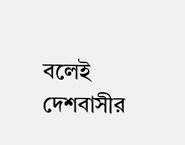বলেই দেশবাসীর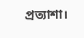প্রত্যাশা।